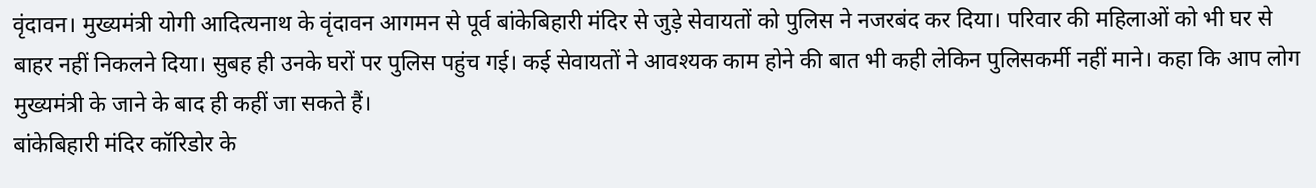वृंदावन। मुख्यमंत्री योगी आदित्यनाथ के वृंदावन आगमन से पूर्व बांकेबिहारी मंदिर से जुड़े सेवायतों को पुलिस ने नजरबंद कर दिया। परिवार की महिलाओं को भी घर से बाहर नहीं निकलने दिया। सुबह ही उनके घरों पर पुलिस पहुंच गई। कई सेवायतों ने आवश्यक काम होने की बात भी कही लेकिन पुलिसकर्मी नहीं माने। कहा कि आप लोग मुख्यमंत्री के जाने के बाद ही कहीं जा सकते हैं।
बांकेबिहारी मंदिर कॉरिडोर के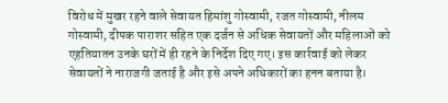विरोध में मुखर रहने वाले सेवायत हिमांशु गोस्वामी, रजत गोस्वामी, नीलम गोस्वामी, दीपक पाराशर सहित एक दर्जन से अधिक सेवायतों और महिलाओं को एहतियातन उनके घरों में ही रहने के निर्देश दिए गए। इस कार्रवाई को लेकर सेवायतों ने नाराजगी जताई है और इसे अपने अधिकारों का हनन बताया है।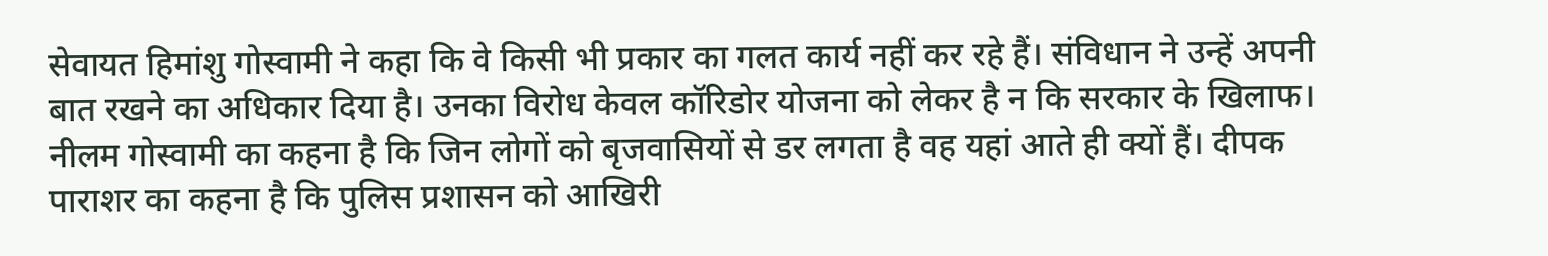सेवायत हिमांशु गोस्वामी ने कहा कि वे किसी भी प्रकार का गलत कार्य नहीं कर रहे हैं। संविधान ने उन्हें अपनी बात रखने का अधिकार दिया है। उनका विरोध केवल कॉरिडोर योजना को लेकर है न कि सरकार के खिलाफ। नीलम गोस्वामी का कहना है कि जिन लोगों को बृजवासियों से डर लगता है वह यहां आते ही क्यों हैं। दीपक पाराशर का कहना है कि पुलिस प्रशासन को आखिरी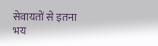सेवायतों से इतना भय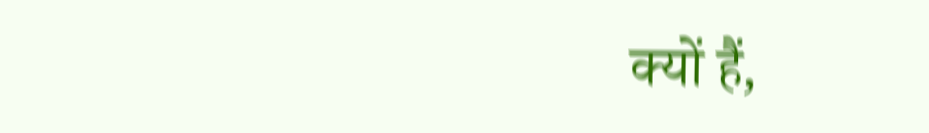क्यों हैं,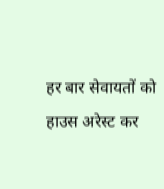हर बार सेवायतों को हाउस अरेस्ट कर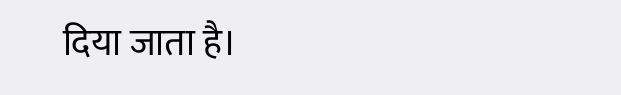दिया जाता है।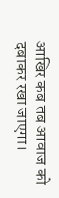आखिर कब तब आवाज को दबाकर रखा जाएगा।